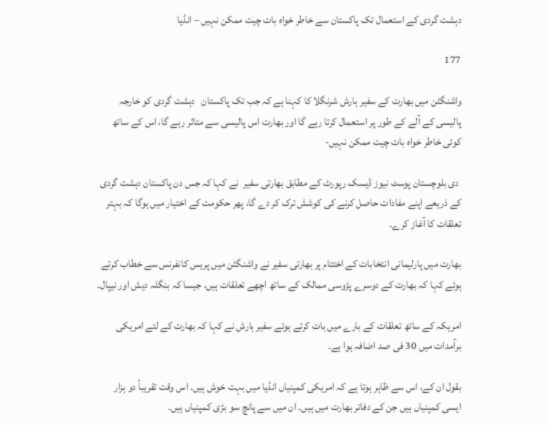دہشت گردی کے استعمال تک پاکستان سے خاطر خواہ بات چیت ممکن نہیں – انڈیا

177

واشنگٹن میں بھارت کے سفیر ہارش شرنگلا کا کہنا ہے کہ جب تک پاکستان   دہشت گردی کو خارجہ پالیسی کے آلے کے طور پر استعمال کرتا رہے گا اور بھارت اس پالیسی سے متاثر رہے گا، اس کے ساتھ کوئی خاطر خواہ بات چیت ممکن نہیں-

 دی بلوچستان پوسٹ نیوز ڈیسک رپورٹ کے مطابق بھارتی سفیر  نے کہا کہ جس دن پاکستان دہشت گردی کے ذریعے اپنے مفادات حاصل کرنے کی کوشش ترک کر دے گا، پھر حکومت کے اختیار میں ہوگا کہ بہتر تعلقات کا آغاز کرے۔

بھارت میں پارلیمانی انتخابات کے اختتام پر بھارتی سفیر نے واشنگٹن میں پریس کانفرنس سے خطاب کرتے ہوئے کہا کہ بھارت کے دوسرے پڑوسی ممالک کے ساتھ اچھے تعلقات ہیں، جیسا کہ بنگلہ دیش اور نیپال۔

امریکہ کے ساتھ تعلقات کے بارے میں بات کرتے ہوئے سفیر ہارش نے کہا کہ بھارت کے لئے امریکی برآمدات میں 30 فی صد اضافہ ہوا ہے۔

بقول ان کے، اس سے ظاہر ہوتا ہے کہ امریکی کمپنیاں انڈیا میں بہت خوش ہیں۔ اس وقت تقریباً دو ہزار ایسی کمپنیاں ہیں جن کے دفاتر بھارت میں ہیں۔ ان میں سے پانچ سو بڑی کمپنیاں ہیں۔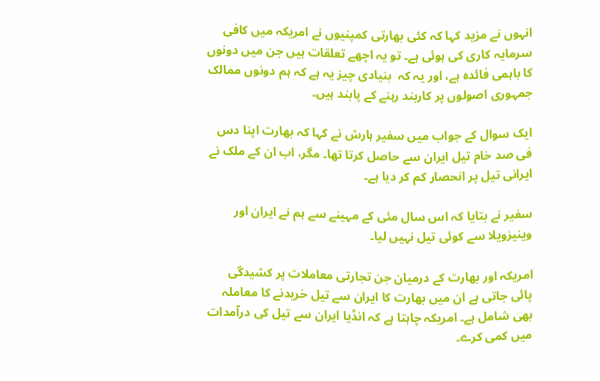انہوں نے مزید کہا کہ کئی بھارتی کمپنیوں نے امریکہ میں کافی سرمایہ کاری کی ہوئی ہے۔ تو یہ اچھے تعلقات ہیں جن میں دونوں کا باہمی فائدہ ہے، اور یہ کہ  بنیادی چیز یہ ہے کہ ہم دونوں ممالک جمہوری اصولوں پر کاربند رہنے کے پابند ہیں۔

ایک سوال کے جواب میں سفیر ہارش نے کہا کہ بھارت اپنا دس فی صد خام تیل ایران سے حاصل کرتا تھا۔ مگر، اب ان کے ملک نے ایرانی تیل پر انحصار کم کر دیا ہے۔

سفیر نے بتایا کہ اس سال مئی کے مہینے سے ہم نے ایران اور وینیزویلا سے کوئی تیل نہیں لیا۔

امریکہ اور بھارت کے درمیان جن تجارتی معاملات پر کشیدگی پائی جاتی ہے ان میں بھارت کا ایران سے تیل خریدنے کا معاملہ بھی شامل ہے۔ امریکہ چاہتا ہے کہ انڈیا ایران سے تیل کی درآمدات میں کمی کرے۔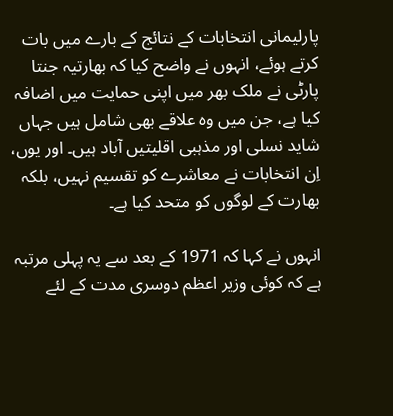پارلیمانی انتخابات کے نتائج کے بارے میں بات کرتے ہوئے، انہوں نے واضح کیا کہ بھارتیہ جنتا پارٹی نے ملک بھر میں اپنی حمایت میں اضافہ کیا ہے، جن میں وہ علاقے بھی شامل ہیں جہاں شاید نسلی اور مذہبی اقلیتیں آباد ہیں۔ اور یوں، اِن انتخابات نے معاشرے کو تقسیم نہیں، بلکہ بھارت کے لوگوں کو متحد کیا ہے۔

انہوں نے کہا کہ 1971 کے بعد سے یہ پہلی مرتبہ ہے کہ کوئی وزیر اعظم دوسری مدت کے لئے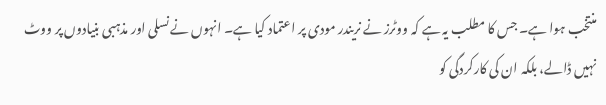منتخب ہوا ہے۔ جس کا مطلب یہ ہے کہ ووٹرز نے نریندر مودی پر اعتماد کیا ہے۔ انہوں نے نسلی اور مذہبی بنیادوں پر ووٹ نہیں ڈالے، بلکہ ان کی کارکردگی کو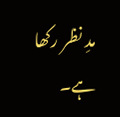مدِ نظر رکھا ہے۔